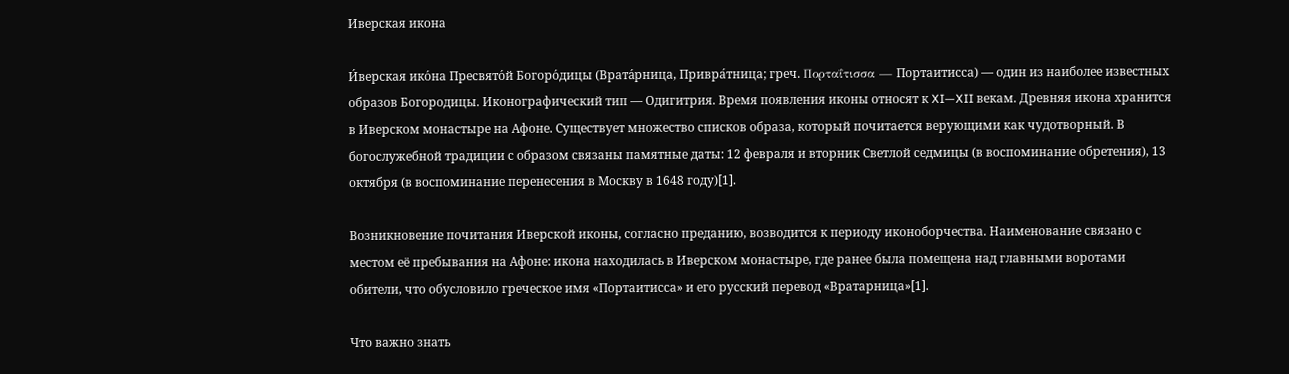Иверская икона

И́верская ико́на Пресвято́й Богоро́дицы (Врата́рница, Привра́тница; греч. Πορταΐτισσα — Портаитисса) — один из наиболее известных образов Богородицы. Иконографический тип — Одигитрия. Время появления иконы относят к XI—XII векам. Древняя икона хранится в Иверском монастыре на Афоне. Существует множество списков образа, который почитается верующими как чудотворный. В богослужебной традиции с образом связаны памятные даты: 12 февраля и вторник Светлой седмицы (в воспоминание обретения), 13 октября (в воспоминание перенесения в Москву в 1648 году)[1].

Возникновение почитания Иверской иконы, согласно преданию, возводится к периоду иконоборчества. Наименование связано с местом её пребывания на Афоне: икона находилась в Иверском монастыре, где ранее была помещена над главными воротами обители, что обусловило греческое имя «Портаитисса» и его русский перевод «Вратарница»[1].

Что важно знать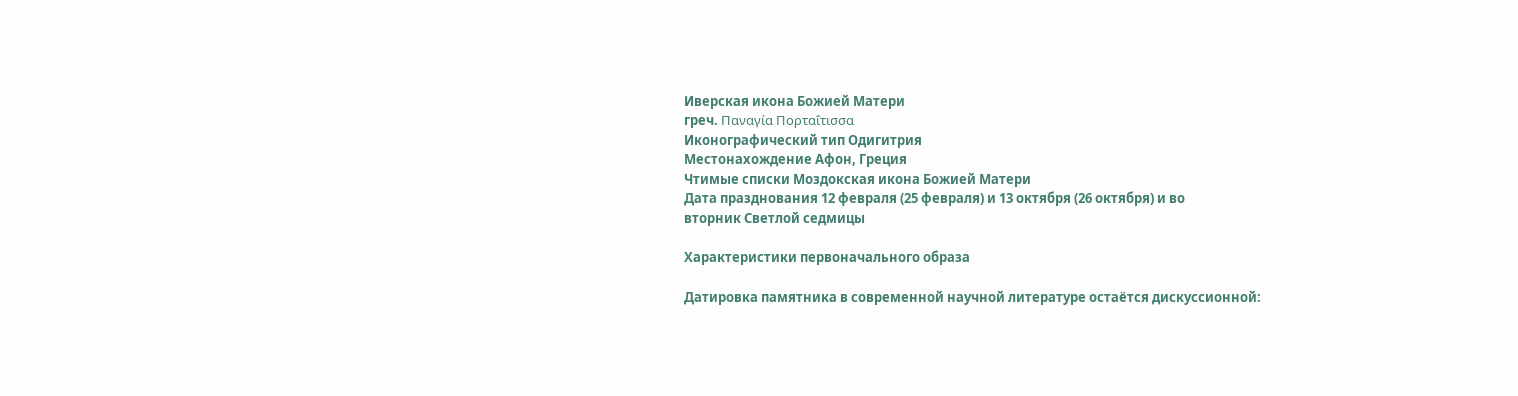Иверская икона Божией Матери
греч. Παναγία Πορταΐτισσα
Иконографический тип Одигитрия
Местонахождение Афон, Греция
Чтимые списки Моздокская икона Божией Матери
Дата празднования 12 февраля (25 февраля) и 13 октября (26 октября) и во
вторник Светлой седмицы

Характеристики первоначального образа

Датировка памятника в современной научной литературе остаётся дискуссионной: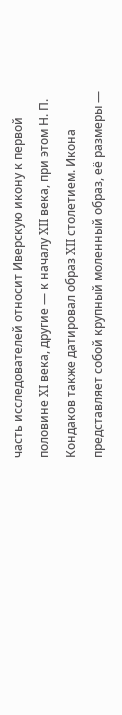часть исследователей относит Иверскую икону к первой половине XI века, другие — к началу XII века, при этом Н. П. Кондаков также датировал образ XII столетием. Икона представляет собой крупный моленный образ, её размеры —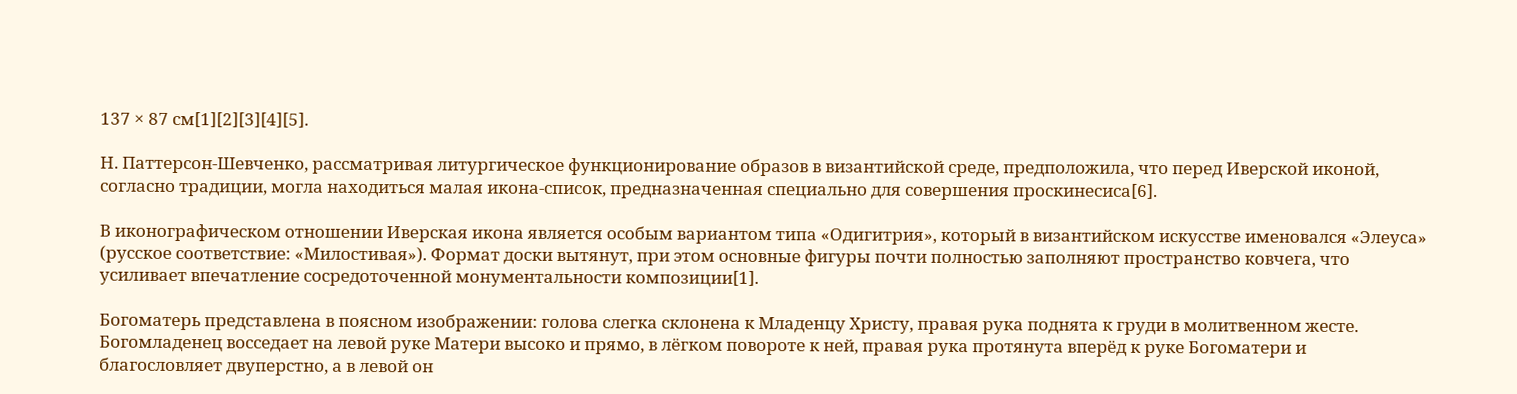137 × 87 см[1][2][3][4][5].

Н. Паттерсон-Шевченко, рассматривая литургическое функционирование образов в византийской среде, предположила, что перед Иверской иконой, согласно традиции, могла находиться малая икона-список, предназначенная специально для совершения проскинесиса[6].

В иконографическом отношении Иверская икона является особым вариантом типа «Одигитрия», который в византийском искусстве именовался «Элеуса» (русское соответствие: «Милостивая»). Формат доски вытянут, при этом основные фигуры почти полностью заполняют пространство ковчега, что усиливает впечатление сосредоточенной монументальности композиции[1].

Богоматерь представлена в поясном изображении: голова слегка склонена к Младенцу Христу, правая рука поднята к груди в молитвенном жесте. Богомладенец восседает на левой руке Матери высоко и прямо, в лёгком повороте к ней, правая рука протянута вперёд к руке Богоматери и благословляет двуперстно, а в левой он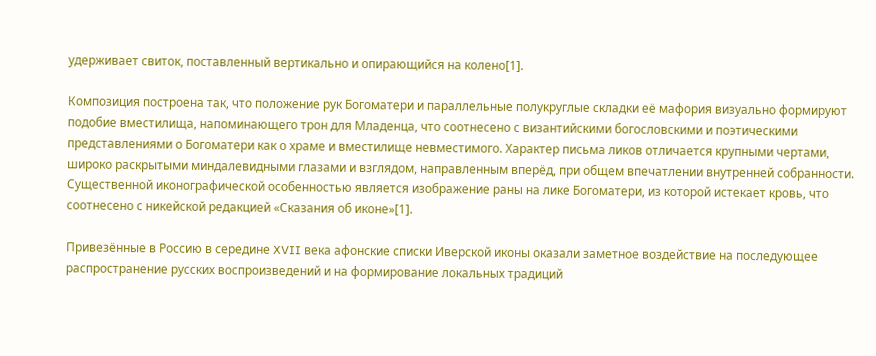удерживает свиток, поставленный вертикально и опирающийся на колено[1].

Композиция построена так, что положение рук Богоматери и параллельные полукруглые складки её мафория визуально формируют подобие вместилища, напоминающего трон для Младенца, что соотнесено с византийскими богословскими и поэтическими представлениями о Богоматери как о храме и вместилище невместимого. Характер письма ликов отличается крупными чертами, широко раскрытыми миндалевидными глазами и взглядом, направленным вперёд, при общем впечатлении внутренней собранности. Существенной иконографической особенностью является изображение раны на лике Богоматери, из которой истекает кровь, что соотнесено с никейской редакцией «Сказания об иконе»[1].

Привезённые в Россию в середине XVII века афонские списки Иверской иконы оказали заметное воздействие на последующее распространение русских воспроизведений и на формирование локальных традиций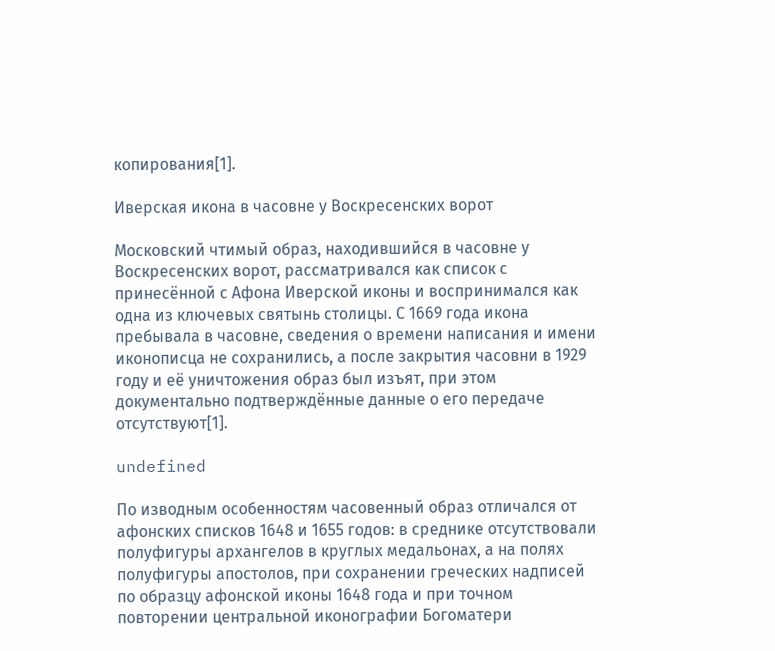копирования[1].

Иверская икона в часовне у Воскресенских ворот

Московский чтимый образ, находившийся в часовне у Воскресенских ворот, рассматривался как список с принесённой с Афона Иверской иконы и воспринимался как одна из ключевых святынь столицы. С 1669 года икона пребывала в часовне, сведения о времени написания и имени иконописца не сохранились, а после закрытия часовни в 1929 году и её уничтожения образ был изъят, при этом документально подтверждённые данные о его передаче отсутствуют[1].

undefined

По изводным особенностям часовенный образ отличался от афонских списков 1648 и 1655 годов: в среднике отсутствовали полуфигуры архангелов в круглых медальонах, а на полях полуфигуры апостолов, при сохранении греческих надписей по образцу афонской иконы 1648 года и при точном повторении центральной иконографии Богоматери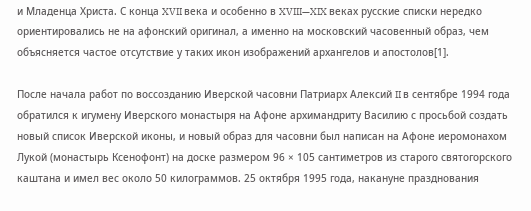и Младенца Христа. С конца XVII века и особенно в XVIII—XIX веках русские списки нередко ориентировались не на афонский оригинал, а именно на московский часовенный образ, чем объясняется частое отсутствие у таких икон изображений архангелов и апостолов[1].

После начала работ по воссозданию Иверской часовни Патриарх Алексий II в сентябре 1994 года обратился к игумену Иверского монастыря на Афоне архимандриту Василию с просьбой создать новый список Иверской иконы, и новый образ для часовни был написан на Афоне иеромонахом Лукой (монастырь Ксенофонт) на доске размером 96 × 105 сантиметров из старого святогорского каштана и имел вес около 50 килограммов. 25 октября 1995 года, накануне празднования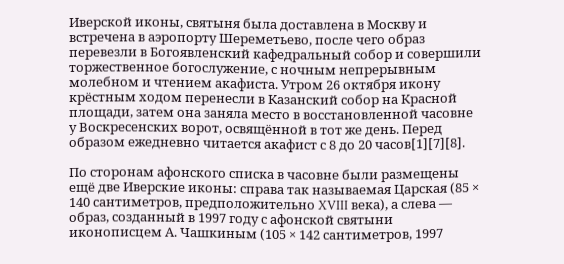Иверской иконы, святыня была доставлена в Москву и встречена в аэропорту Шереметьево, после чего образ перевезли в Богоявленский кафедральный собор и совершили торжественное богослужение, с ночным непрерывным молебном и чтением акафиста. Утром 26 октября икону крёстным ходом перенесли в Казанский собор на Красной площади, затем она заняла место в восстановленной часовне у Воскресенских ворот, освящённой в тот же день. Перед образом ежедневно читается акафист с 8 до 20 часов[1][7][8].

По сторонам афонского списка в часовне были размещены ещё две Иверские иконы: справа так называемая Царская (85 × 140 сантиметров, предположительно XVIII века), а слева — образ, созданный в 1997 году с афонской святыни иконописцем А. Чашкиным (105 × 142 сантиметров, 1997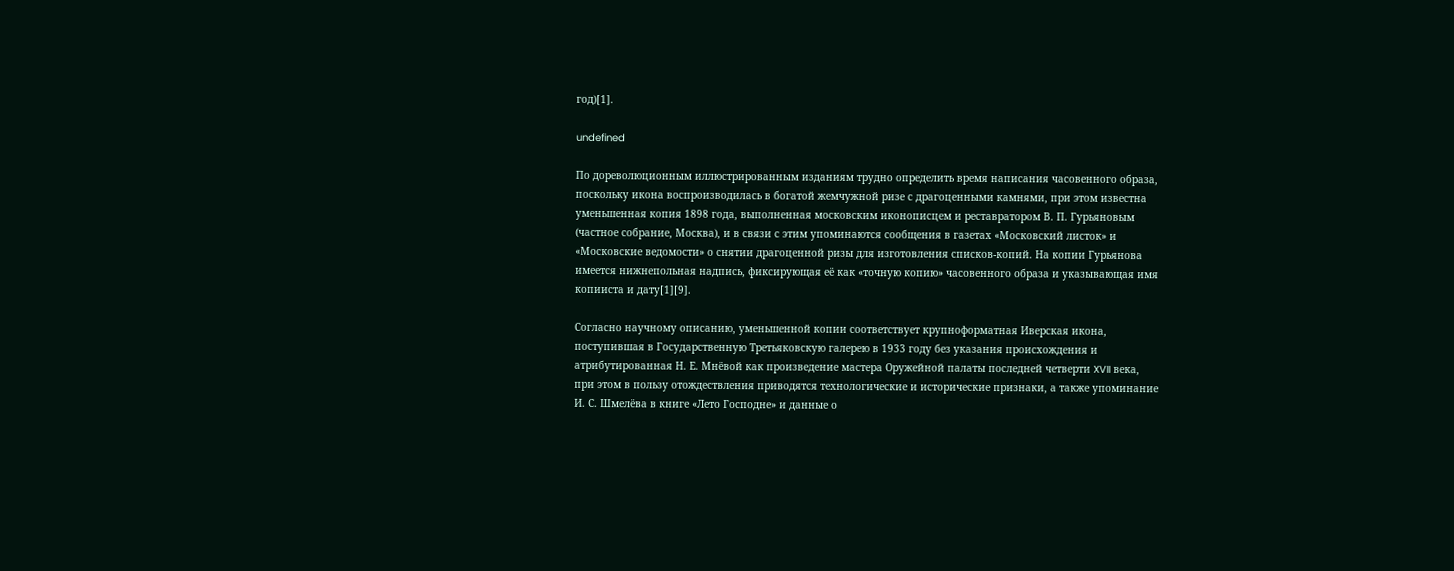год)[1].

undefined

По дореволюционным иллюстрированным изданиям трудно определить время написания часовенного образа, поскольку икона воспроизводилась в богатой жемчужной ризе с драгоценными камнями, при этом известна уменьшенная копия 1898 года, выполненная московским иконописцем и реставратором В. П. Гурьяновым (частное собрание, Москва), и в связи с этим упоминаются сообщения в газетах «Московский листок» и «Московские ведомости» о снятии драгоценной ризы для изготовления списков-копий. На копии Гурьянова имеется нижнепольная надпись, фиксирующая её как «точную копию» часовенного образа и указывающая имя копииста и дату[1][9].

Согласно научному описанию, уменьшенной копии соответствует крупноформатная Иверская икона, поступившая в Государственную Третьяковскую галерею в 1933 году без указания происхождения и атрибутированная Н. Е. Мнёвой как произведение мастера Оружейной палаты последней четверти XVII века, при этом в пользу отождествления приводятся технологические и исторические признаки, а также упоминание И. С. Шмелёва в книге «Лето Господне» и данные о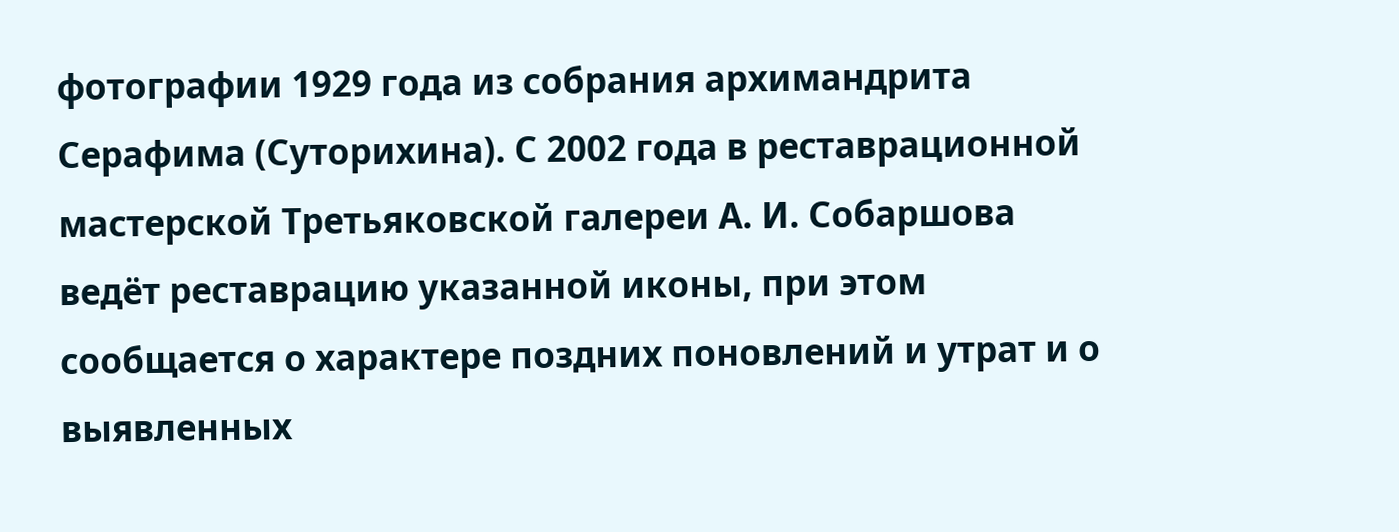фотографии 1929 года из собрания архимандрита Серафима (Суторихина). С 2002 года в реставрационной мастерской Третьяковской галереи А. И. Собаршова ведёт реставрацию указанной иконы, при этом сообщается о характере поздних поновлений и утрат и о выявленных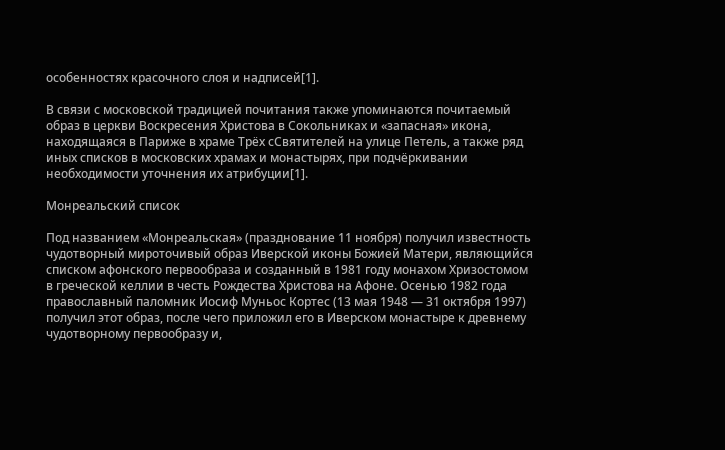особенностях красочного слоя и надписей[1].

В связи с московской традицией почитания также упоминаются почитаемый образ в церкви Воскресения Христова в Сокольниках и «запасная» икона, находящаяся в Париже в храме Трёх сСвятителей на улице Петель, а также ряд иных списков в московских храмах и монастырях, при подчёркивании необходимости уточнения их атрибуции[1].

Монреальский список

Под названием «Монреальская» (празднование 11 ноября) получил известность чудотворный мироточивый образ Иверской иконы Божией Матери, являющийся списком афонского первообраза и созданный в 1981 году монахом Хризостомом в греческой келлии в честь Рождества Христова на Афоне. Осенью 1982 года православный паломник Иосиф Муньос Кортес (13 мая 1948 — 31 октября 1997) получил этот образ, после чего приложил его в Иверском монастыре к древнему чудотворному первообразу и,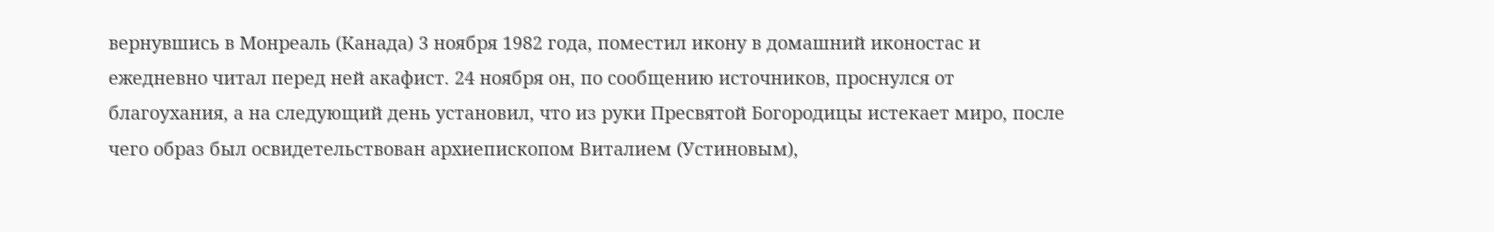вернувшись в Монреаль (Канада) 3 ноября 1982 года, поместил икону в домашний иконостас и ежедневно читал перед ней акафист. 24 ноября он, по сообщению источников, проснулся от благоухания, а на следующий день установил, что из руки Пресвятой Богородицы истекает миро, после чего образ был освидетельствован архиепископом Виталием (Устиновым),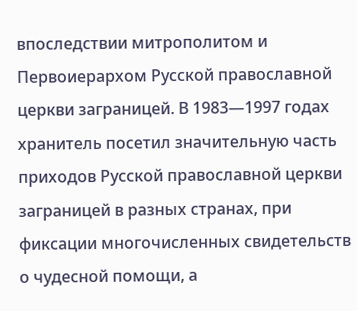впоследствии митрополитом и Первоиерархом Русской православной церкви заграницей. В 1983—1997 годах хранитель посетил значительную часть приходов Русской православной церкви заграницей в разных странах, при фиксации многочисленных свидетельств о чудесной помощи, а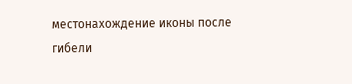местонахождение иконы после гибели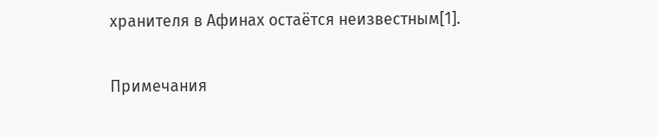хранителя в Афинах остаётся неизвестным[1].

Примечания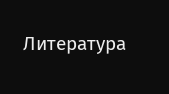Литература